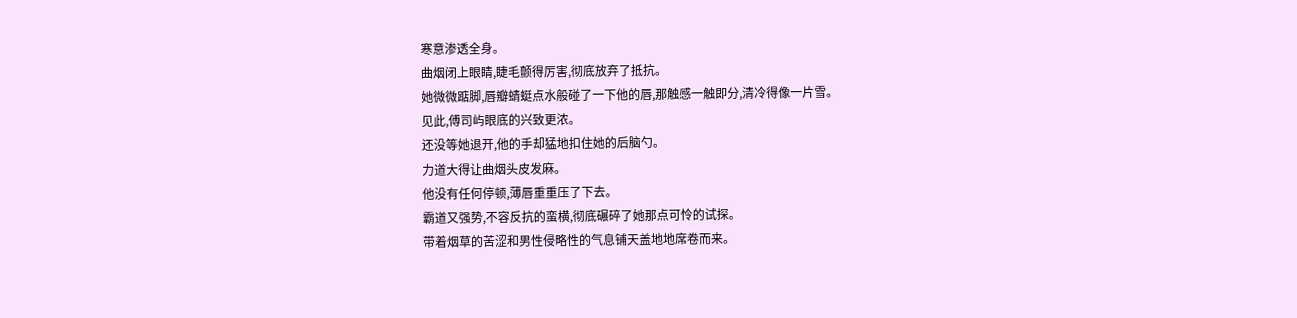寒意渗透全身。
曲烟闭上眼睛,睫毛颤得厉害,彻底放弃了抵抗。
她微微踮脚,唇瓣蜻蜓点水般碰了一下他的唇,那触感一触即分,清冷得像一片雪。
见此,傅司屿眼底的兴致更浓。
还没等她退开,他的手却猛地扣住她的后脑勺。
力道大得让曲烟头皮发麻。
他没有任何停顿,薄唇重重压了下去。
霸道又强势,不容反抗的蛮横,彻底碾碎了她那点可怜的试探。
带着烟草的苦涩和男性侵略性的气息铺天盖地地席卷而来。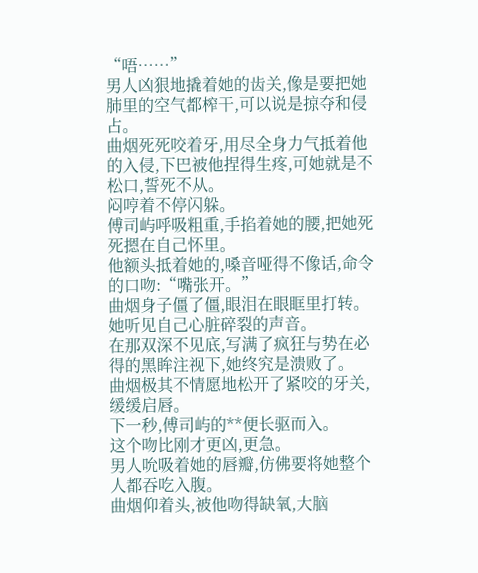“唔……”
男人凶狠地撬着她的齿关,像是要把她肺里的空气都榨干,可以说是掠夺和侵占。
曲烟死死咬着牙,用尽全身力气抵着他的入侵,下巴被他捏得生疼,可她就是不松口,誓死不从。
闷哼着不停闪躲。
傅司屿呼吸粗重,手掐着她的腰,把她死死摁在自己怀里。
他额头抵着她的,嗓音哑得不像话,命令的口吻:“嘴张开。”
曲烟身子僵了僵,眼泪在眼眶里打转。
她听见自己心脏碎裂的声音。
在那双深不见底,写满了疯狂与势在必得的黑眸注视下,她终究是溃败了。
曲烟极其不情愿地松开了紧咬的牙关,缓缓启唇。
下一秒,傅司屿的**便长驱而入。
这个吻比刚才更凶,更急。
男人吮吸着她的唇瓣,仿佛要将她整个人都吞吃入腹。
曲烟仰着头,被他吻得缺氧,大脑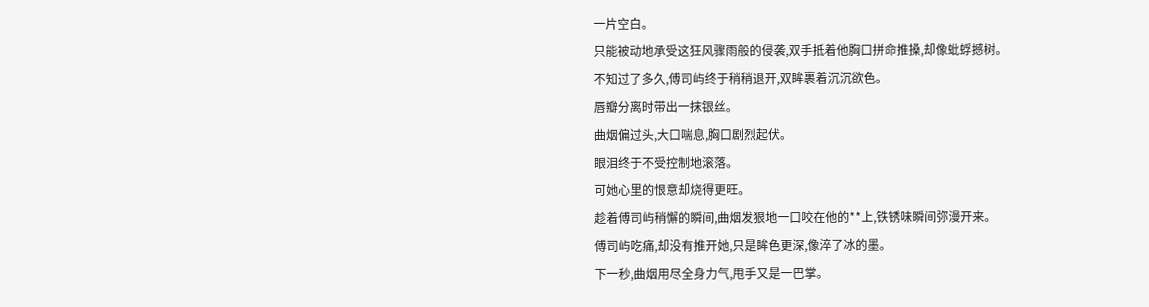一片空白。
只能被动地承受这狂风骤雨般的侵袭,双手抵着他胸口拼命推搡,却像蚍蜉撼树。
不知过了多久,傅司屿终于稍稍退开,双眸裹着沉沉欲色。
唇瓣分离时带出一抹银丝。
曲烟偏过头,大口喘息,胸口剧烈起伏。
眼泪终于不受控制地滚落。
可她心里的恨意却烧得更旺。
趁着傅司屿稍懈的瞬间,曲烟发狠地一口咬在他的**上,铁锈味瞬间弥漫开来。
傅司屿吃痛,却没有推开她,只是眸色更深,像淬了冰的墨。
下一秒,曲烟用尽全身力气,甩手又是一巴掌。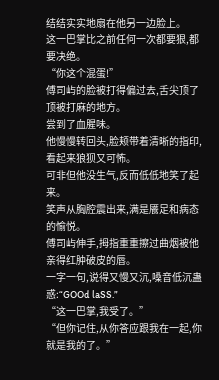结结实实地扇在他另一边脸上。
这一巴掌比之前任何一次都要狠,都要决绝。
“你这个混蛋!”
傅司屿的脸被打得偏过去,舌尖顶了顶被打麻的地方。
尝到了血腥味。
他慢慢转回头,脸颊带着清晰的指印,看起来狼狈又可怖。
可非但他没生气,反而低低地笑了起来。
笑声从胸腔震出来,满是餍足和病态的愉悦。
傅司屿伸手,拇指重重擦过曲烟被他亲得红肿破皮的唇。
一字一句,说得又慢又沉,嗓音低沉蛊惑:“GOOd laSS.”
“这一巴掌,我受了。”
“但你记住,从你答应跟我在一起,你就是我的了。”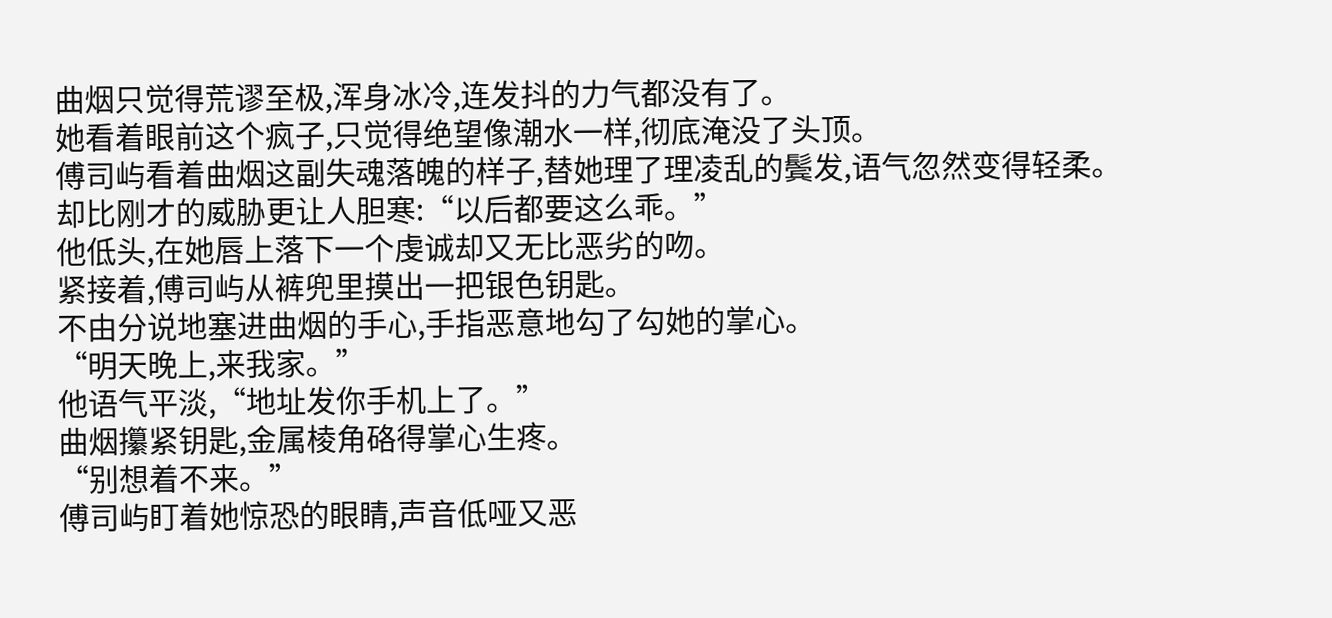曲烟只觉得荒谬至极,浑身冰冷,连发抖的力气都没有了。
她看着眼前这个疯子,只觉得绝望像潮水一样,彻底淹没了头顶。
傅司屿看着曲烟这副失魂落魄的样子,替她理了理凌乱的鬓发,语气忽然变得轻柔。
却比刚才的威胁更让人胆寒:“以后都要这么乖。”
他低头,在她唇上落下一个虔诚却又无比恶劣的吻。
紧接着,傅司屿从裤兜里摸出一把银色钥匙。
不由分说地塞进曲烟的手心,手指恶意地勾了勾她的掌心。
“明天晚上,来我家。”
他语气平淡,“地址发你手机上了。”
曲烟攥紧钥匙,金属棱角硌得掌心生疼。
“别想着不来。”
傅司屿盯着她惊恐的眼睛,声音低哑又恶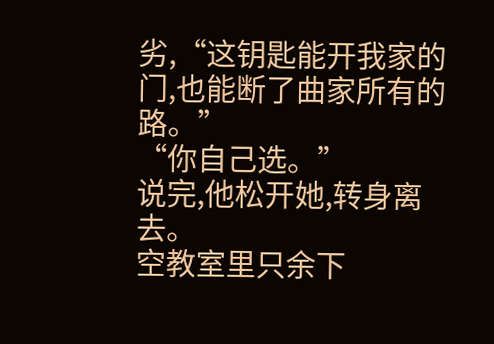劣,“这钥匙能开我家的门,也能断了曲家所有的路。”
“你自己选。”
说完,他松开她,转身离去。
空教室里只余下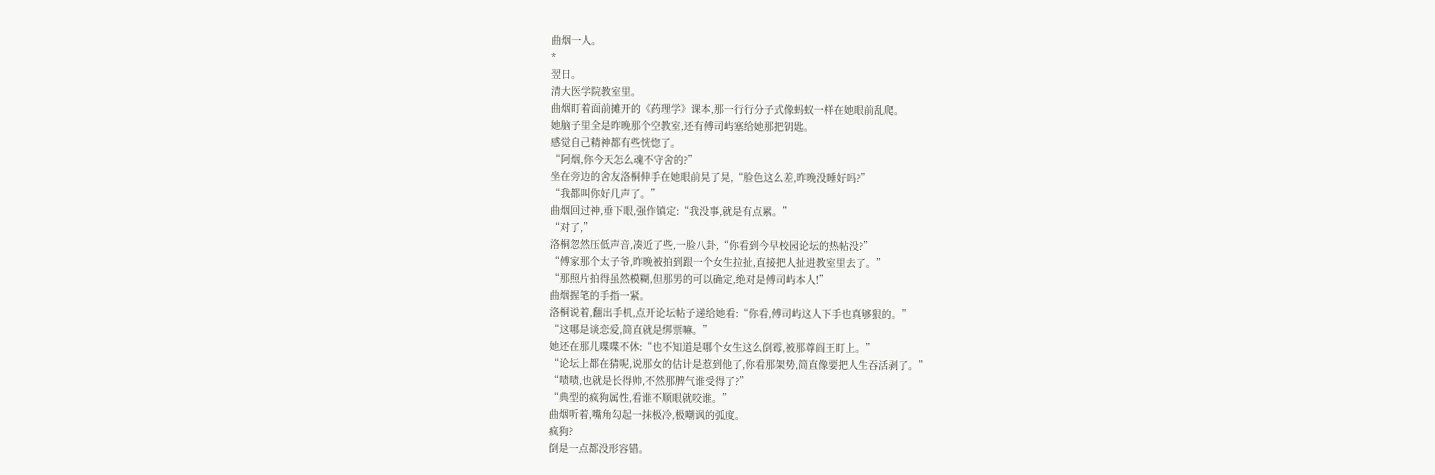曲烟一人。
*
翌日。
清大医学院教室里。
曲烟盯着面前摊开的《药理学》课本,那一行行分子式像蚂蚁一样在她眼前乱爬。
她脑子里全是昨晚那个空教室,还有傅司屿塞给她那把钥匙。
感觉自己精神都有些恍惚了。
“阿烟,你今天怎么魂不守舍的?”
坐在旁边的舍友洛桐伸手在她眼前晃了晃,“脸色这么差,昨晚没睡好吗?”
“我都叫你好几声了。”
曲烟回过神,垂下眼,强作镇定:“我没事,就是有点累。”
“对了,”
洛桐忽然压低声音,凑近了些,一脸八卦,“你看到今早校园论坛的热帖没?”
“傅家那个太子爷,昨晚被拍到跟一个女生拉扯,直接把人扯进教室里去了。”
“那照片拍得虽然模糊,但那男的可以确定,绝对是傅司屿本人!”
曲烟握笔的手指一紧。
洛桐说着,翻出手机,点开论坛帖子递给她看:“你看,傅司屿这人下手也真够狠的。”
“这哪是谈恋爱,简直就是绑票嘛。”
她还在那儿喋喋不休:“也不知道是哪个女生这么倒霉,被那尊阎王盯上。”
“论坛上都在猜呢,说那女的估计是惹到他了,你看那架势,简直像要把人生吞活剥了。”
“啧啧,也就是长得帅,不然那脾气谁受得了?”
“典型的疯狗属性,看谁不顺眼就咬谁。”
曲烟听着,嘴角勾起一抹极冷,极嘲讽的弧度。
疯狗?
倒是一点都没形容错。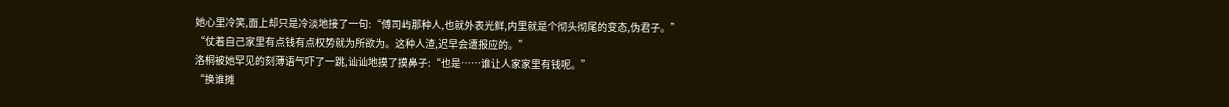她心里冷笑,面上却只是冷淡地接了一句:“傅司屿那种人,也就外表光鲜,内里就是个彻头彻尾的变态,伪君子。”
“仗着自己家里有点钱有点权势就为所欲为。这种人渣,迟早会遭报应的。”
洛桐被她罕见的刻薄语气吓了一跳,讪讪地摸了摸鼻子:“也是……谁让人家家里有钱呢。”
“换谁摊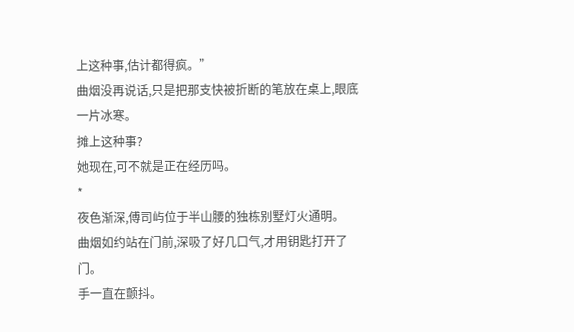上这种事,估计都得疯。”
曲烟没再说话,只是把那支快被折断的笔放在桌上,眼底一片冰寒。
摊上这种事?
她现在,可不就是正在经历吗。
*
夜色渐深,傅司屿位于半山腰的独栋别墅灯火通明。
曲烟如约站在门前,深吸了好几口气,才用钥匙打开了门。
手一直在颤抖。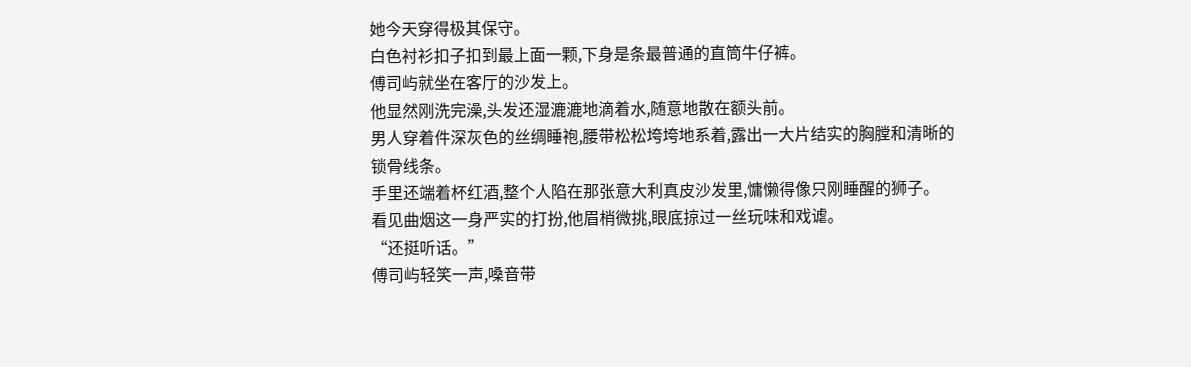她今天穿得极其保守。
白色衬衫扣子扣到最上面一颗,下身是条最普通的直筒牛仔裤。
傅司屿就坐在客厅的沙发上。
他显然刚洗完澡,头发还湿漉漉地滴着水,随意地散在额头前。
男人穿着件深灰色的丝绸睡袍,腰带松松垮垮地系着,露出一大片结实的胸膛和清晰的锁骨线条。
手里还端着杯红酒,整个人陷在那张意大利真皮沙发里,慵懒得像只刚睡醒的狮子。
看见曲烟这一身严实的打扮,他眉梢微挑,眼底掠过一丝玩味和戏谑。
“还挺听话。”
傅司屿轻笑一声,嗓音带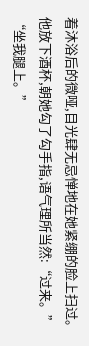着沐浴后的微哑,目光肆无忌惮地在她紧绷的脸上扫过。
他放下酒杯,朝她勾了勾手指,语气理所当然:“过来。”
“坐我腿上。”